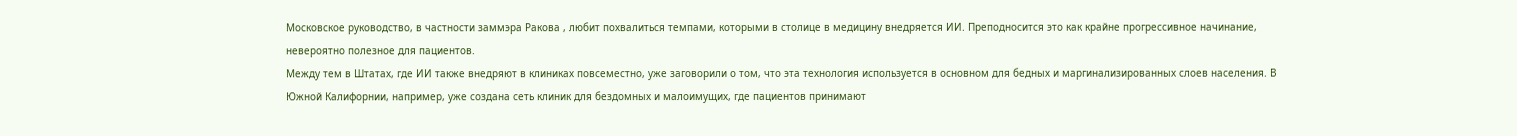Московское руководство, в частности заммэра Ракова , любит похвалиться темпами, которыми в столице в медицину внедряется ИИ. Преподносится это как крайне прогрессивное начинание, невероятно полезное для пациентов.
Между тем в Штатах, где ИИ также внедряют в клиниках повсеместно, уже заговорили о том, что эта технология используется в основном для бедных и маргинализированных слоев населения. В Южной Калифорнии, например, уже создана сеть клиник для бездомных и малоимущих, где пациентов принимают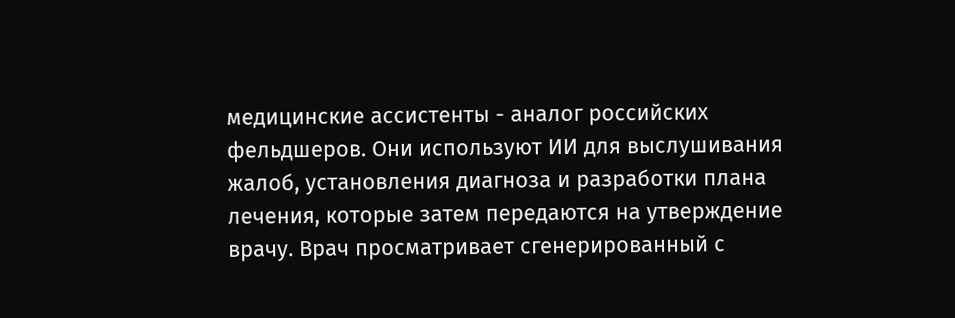медицинские ассистенты - аналог российских фельдшеров. Они используют ИИ для выслушивания жалоб, установления диагноза и разработки плана лечения, которые затем передаются на утверждение врачу. Врач просматривает сгенерированный с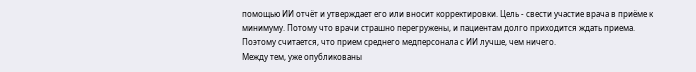помощью ИИ отчёт и утверждает его или вносит корректировки. Цель - свести участие врача в приёме к минимуму. Потому что врачи страшно перегружены, и пациентам долго приходится ждать приема. Поэтому считается, что прием среднего медперсонала с ИИ лучше, чем ничего.
Между тем, уже опубликованы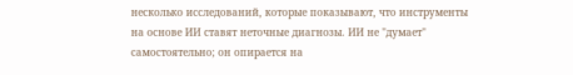несколько исследований, которые показывают, что инструменты на основе ИИ ставят неточные диагнозы. ИИ не "думает" самостоятельно; он опирается на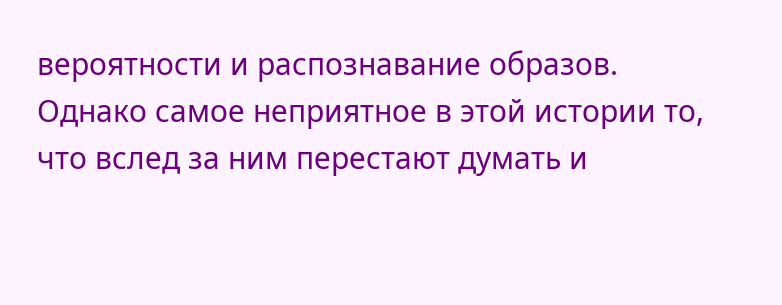вероятности и распознавание образов.
Однако самое неприятное в этой истории то, что вслед за ним перестают думать и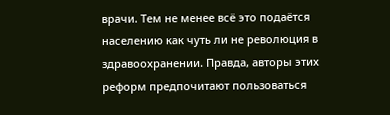врачи. Тем не менее всё это подаётся населению как чуть ли не революция в здравоохранении. Правда, авторы этих реформ предпочитают пользоваться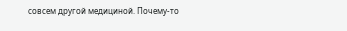совсем другой медициной. Почему-то